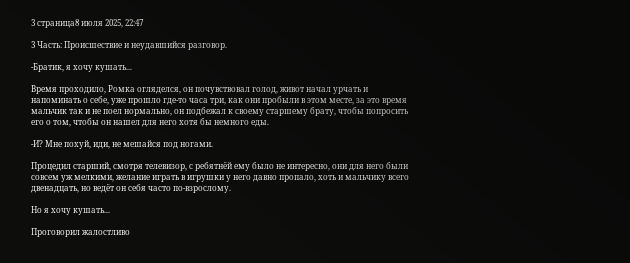3 страница8 июля 2025, 22:47

3 Часть: Происшествие и неудавшийся разговор.

-Братик, я хочу кушать...

Время проходило, Ромка огляделся, он почувствовал голод, живот начал урчать и напоминать о себе, уже прошло где-то часа три, как они пробыли в этом месте, за это время мальчик так и не поел нормально, он подбежал к своему старшему брату, чтобы попросить его о том, чтобы он нашел для него хотя бы немного еды.

-И? Мне похуй, иди, не мешайся под ногами.

Процедил старший, смотря телевизор, с ребятнёй ему было не интересно, они для него были совсем уж мелкими, желание играть в игрушки у него давно пропало, хоть и мальчику всего двенадцать, но ведёт он себя часто по-взрослому.

Но я хочу кушать...

Проговорил жалостливо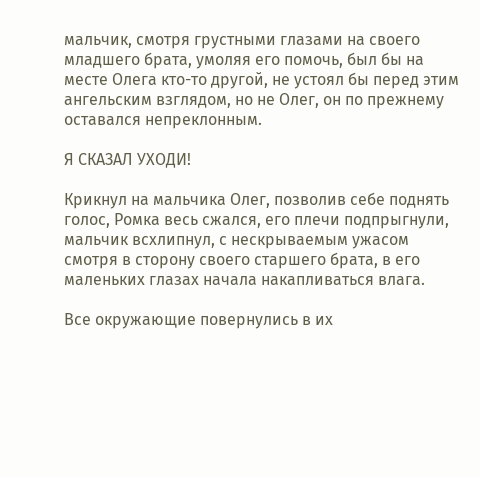мальчик, смотря грустными глазами на своего младшего брата, умоляя его помочь, был бы на месте Олега кто-то другой, не устоял бы перед этим ангельским взглядом, но не Олег, он по прежнему оставался непреклонным.

Я СКАЗАЛ УХОДИ!

Крикнул на мальчика Олег, позволив себе поднять голос, Ромка весь сжался, его плечи подпрыгнули, мальчик всхлипнул, с нескрываемым ужасом смотря в сторону своего старшего брата, в его маленьких глазах начала накапливаться влага.

Все окружающие повернулись в их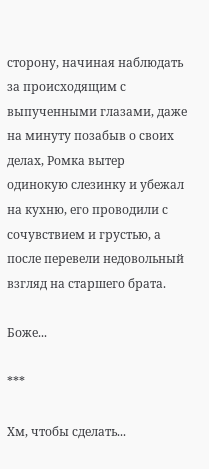сторону, начиная наблюдать за происходящим с выпученными глазами, даже на минуту позабыв о своих делах, Ромка вытер одинокую слезинку и убежал на кухню, его проводили с сочувствием и грустью, а после перевели недовольный взгляд на старшего брата.

Боже...

***

Хм, чтобы сделать...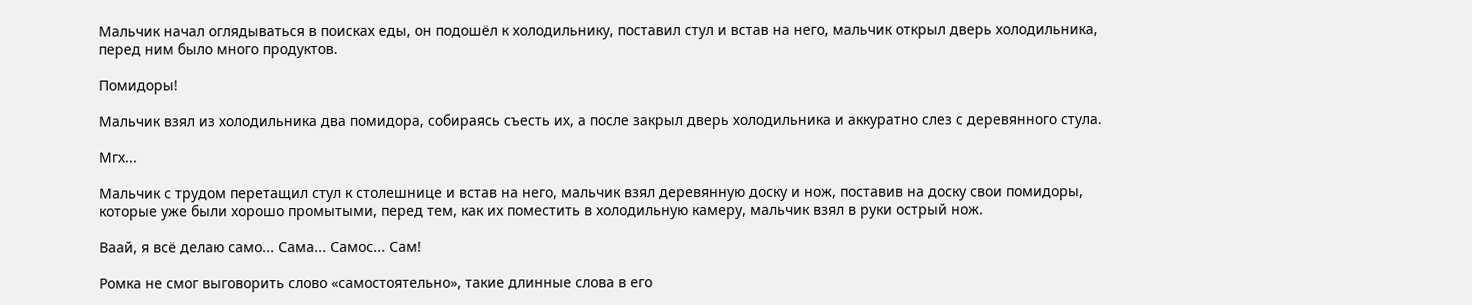Мальчик начал оглядываться в поисках еды, он подошёл к холодильнику, поставил стул и встав на него, мальчик открыл дверь холодильника, перед ним было много продуктов.

Помидоры!

Мальчик взял из холодильника два помидора, собираясь съесть их, а после закрыл дверь холодильника и аккуратно слез с деревянного стула.

Мгх...

Мальчик с трудом перетащил стул к столешнице и встав на него, мальчик взял деревянную доску и нож, поставив на доску свои помидоры, которые уже были хорошо промытыми, перед тем, как их поместить в холодильную камеру, мальчик взял в руки острый нож.

Ваай, я всё делаю само... Сама... Самос... Сам!

Ромка не смог выговорить слово «самостоятельно», такие длинные слова в его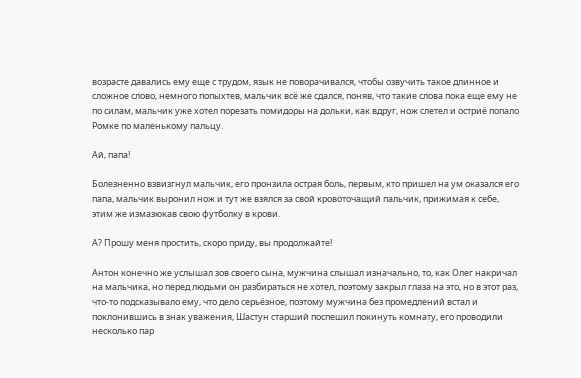возрасте давались ему еще с трудом, язык не поворачивался, чтобы озвучить такое длинное и сложное слово, немного попыхтев, мальчик всё же сдался, поняв, что такие слова пока еще ему не по силам, мальчик уже хотел порезать помидоры на дольки, как вдруг, нож слетел и остриё попало Ромке по маленькому пальцу.

Ай, папа!

Болезненно взвизгнул мальчик, его пронзила острая боль, первым, кто пришел на ум оказался его папа, мальчик выронил нож и тут же взялся за свой кровоточащий пальчик, прижимая к себе, этим же измазюкав свою футболку в крови.

А? Прошу меня простить, скоро приду, вы продолжайте!

Антон конечно же услышал зов своего сына, мужчина слышал изначально, то, как Олег накричал на мальчика, но перед людьми он разбираться не хотел, поэтому закрыл глаза на это, но в этот раз, что-то подсказывало ему, что дело серьёзное, поэтому мужчина без промедлений встал и поклонившись в знак уважения, Шастун старший поспешил покинуть комнату, его проводили несколько пар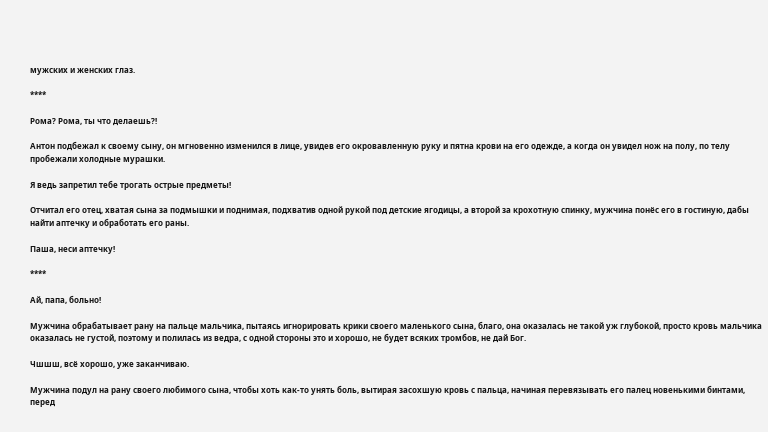мужских и женских глаз.

****

Рома? Рома, ты что делаешь?!

Антон подбежал к своему сыну, он мгновенно изменился в лице, увидев его окровавленную руку и пятна крови на его одежде, а когда он увидел нож на полу, по телу пробежали холодные мурашки.

Я ведь запретил тебе трогать острые предметы!

Отчитал его отец, хватая сына за подмышки и поднимая, подхватив одной рукой под детские ягодицы, а второй за крохотную спинку, мужчина понёс его в гостиную, дабы найти аптечку и обработать его раны.

Паша, неси аптечку!

****

Ай, папа, больно!

Мужчина обрабатывает рану на пальце мальчика, пытаясь игнорировать крики своего маленького сына, благо, она оказалась не такой уж глубокой, просто кровь мальчика оказалась не густой, поэтому и полилась из ведра, с одной стороны это и хорошо, не будет всяких тромбов, не дай Бог.

Чшшш, всё хорошо, уже заканчиваю.

Мужчина подул на рану своего любимого сына, чтобы хоть как-то унять боль, вытирая засохшую кровь с пальца, начиная перевязывать его палец новенькими бинтами, перед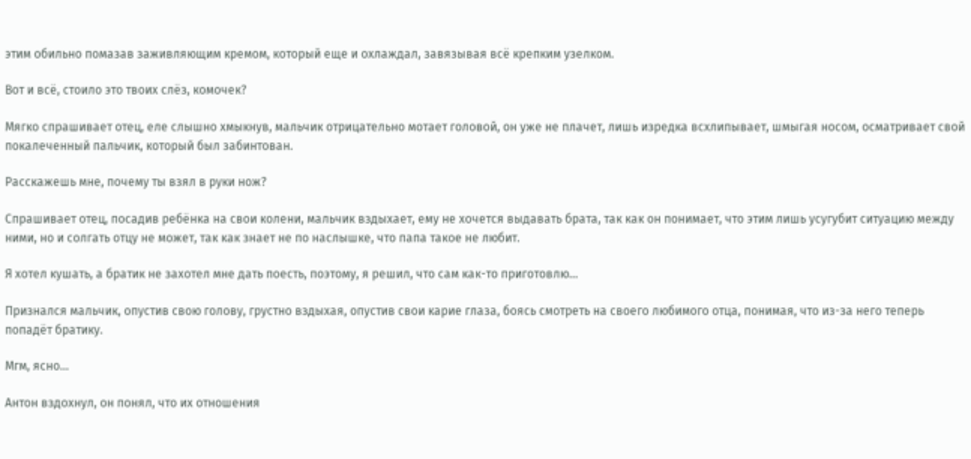этим обильно помазав заживляющим кремом, который еще и охлаждал, завязывая всё крепким узелком.

Вот и всё, стоило это твоих слёз, комочек?

Мягко спрашивает отец, еле слышно хмыкнув, мальчик отрицательно мотает головой, он уже не плачет, лишь изредка всхлипывает, шмыгая носом, осматривает свой покалеченный пальчик, который был забинтован.

Расскажешь мне, почему ты взял в руки нож?

Спрашивает отец, посадив ребёнка на свои колени, мальчик вздыхает, ему не хочется выдавать брата, так как он понимает, что этим лишь усугубит ситуацию между ними, но и солгать отцу не может, так как знает не по наслышке, что папа такое не любит.

Я хотел кушать, а братик не захотел мне дать поесть, поэтому, я решил, что сам как-то приготовлю...

Признался мальчик, опустив свою голову, грустно вздыхая, опустив свои карие глаза, боясь смотреть на своего любимого отца, понимая, что из-за него теперь попадёт братику.

Мгм, ясно...

Антон вздохнул, он понял, что их отношения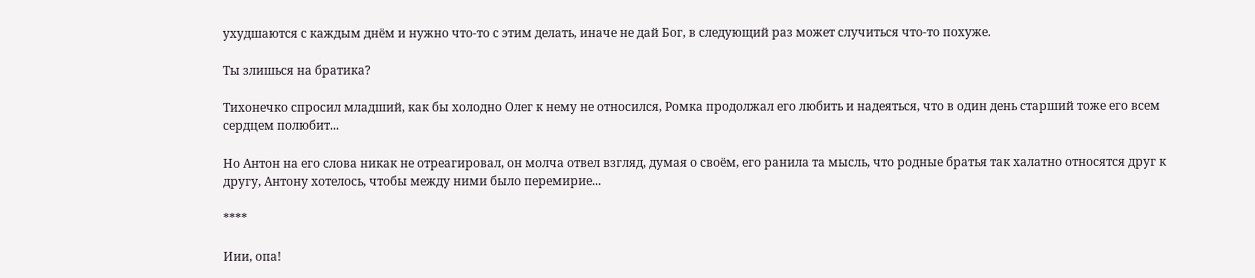ухудшаются с каждым днём и нужно что-то с этим делать, иначе не дай Бог, в следующий раз может случиться что-то похуже.

Ты злишься на братика?

Тихонечко спросил младший, как бы холодно Олег к нему не относился, Ромка продолжал его любить и надеяться, что в один день старший тоже его всем сердцем полюбит...

Но Антон на его слова никак не отреагировал, он молча отвел взгляд, думая о своём, его ранила та мысль, что родные братья так халатно относятся друг к другу, Антону хотелось, чтобы между ними было перемирие...

****

Иии, опа!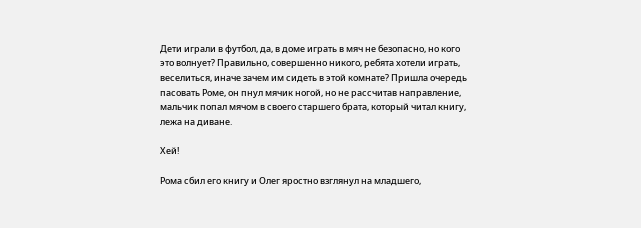Дети играли в футбол, да, в доме играть в мяч не безопасно, но кого это волнует? Правильно, совершенно никого, ребята хотели играть, веселиться, иначе зачем им сидеть в этой комнате? Пришла очередь пасовать Роме, он пнул мячик ногой, но не рассчитав направление, мальчик попал мячом в своего старшего брата, который читал книгу, лежа на диване.

Хей!

Рома сбил его книгу и Олег яростно взглянул на младшего,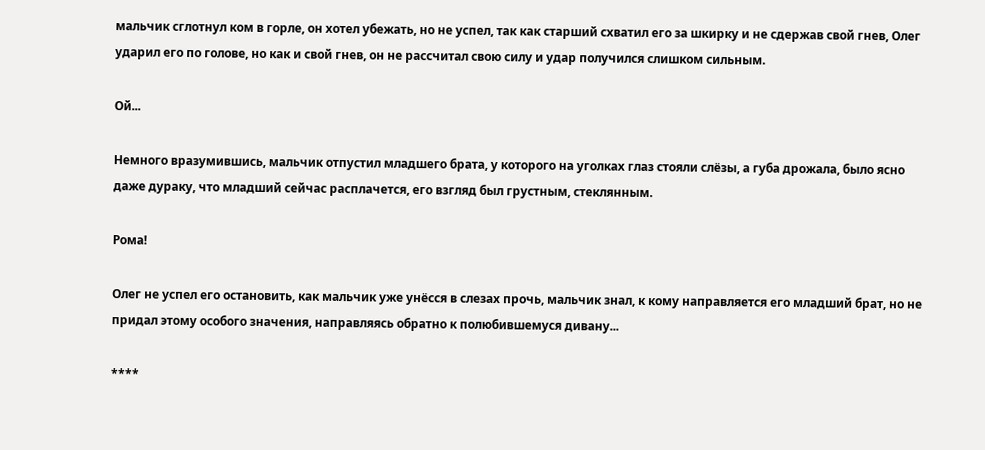мальчик сглотнул ком в горле, он хотел убежать, но не успел, так как старший схватил его за шкирку и не сдержав свой гнев, Олег ударил его по голове, но как и свой гнев, он не рассчитал свою силу и удар получился слишком сильным.

Ой...

Немного вразумившись, мальчик отпустил младшего брата, у которого на уголках глаз стояли слёзы, а губа дрожала, было ясно даже дураку, что младший сейчас расплачется, его взгляд был грустным, стеклянным.

Рома!

Олег не успел его остановить, как мальчик уже унёсся в слезах прочь, мальчик знал, к кому направляется его младший брат, но не придал этому особого значения, направляясь обратно к полюбившемуся дивану...

****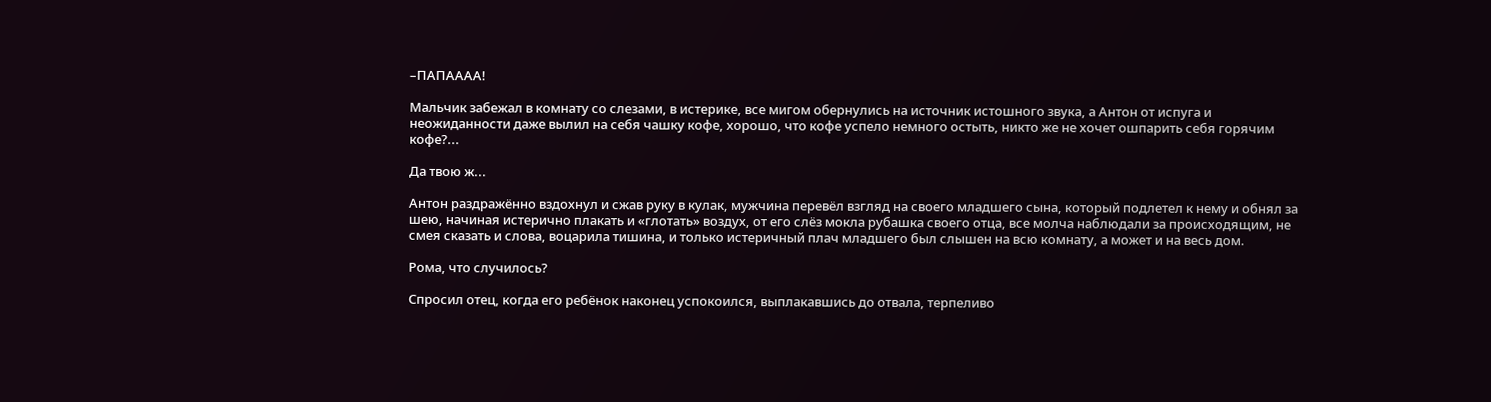–ПАПАААА!

Мальчик забежал в комнату со слезами, в истерике, все мигом обернулись на источник истошного звука, а Антон от испуга и неожиданности даже вылил на себя чашку кофе, хорошо, что кофе успело немного остыть, никто же не хочет ошпарить себя горячим кофе?...

Да твою ж...

Антон раздражённо вздохнул и сжав руку в кулак, мужчина перевёл взгляд на своего младшего сына, который подлетел к нему и обнял за шею, начиная истерично плакать и «глотать» воздух, от его слёз мокла рубашка своего отца, все молча наблюдали за происходящим, не смея сказать и слова, воцарила тишина, и только истеричный плач младшего был слышен на всю комнату, а может и на весь дом.

Рома, что случилось?

Спросил отец, когда его ребёнок наконец успокоился, выплакавшись до отвала, терпеливо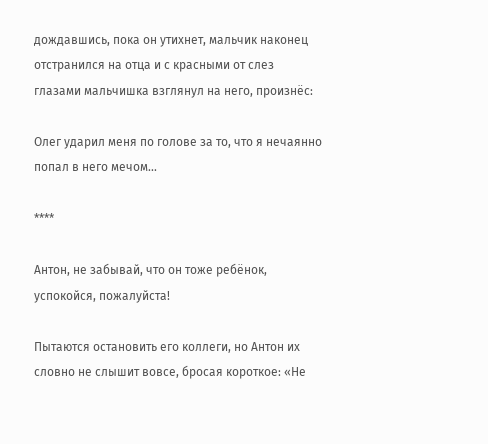дождавшись, пока он утихнет, мальчик наконец отстранился на отца и с красными от слез глазами мальчишка взглянул на него, произнёс:

Олег ударил меня по голове за то, что я нечаянно попал в него мечом...

****

Антон, не забывай, что он тоже ребёнок, успокойся, пожалуйста!

Пытаются остановить его коллеги, но Антон их словно не слышит вовсе, бросая короткое: «Не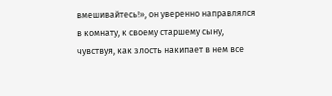вмешивайтесь!», он уверенно направлялся в комнату, к своему старшему сыну, чувствуя, как злость накипает в нем все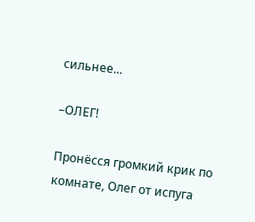сильнее...

–ОЛЕГ!

Пронёсся громкий крик по комнате, Олег от испуга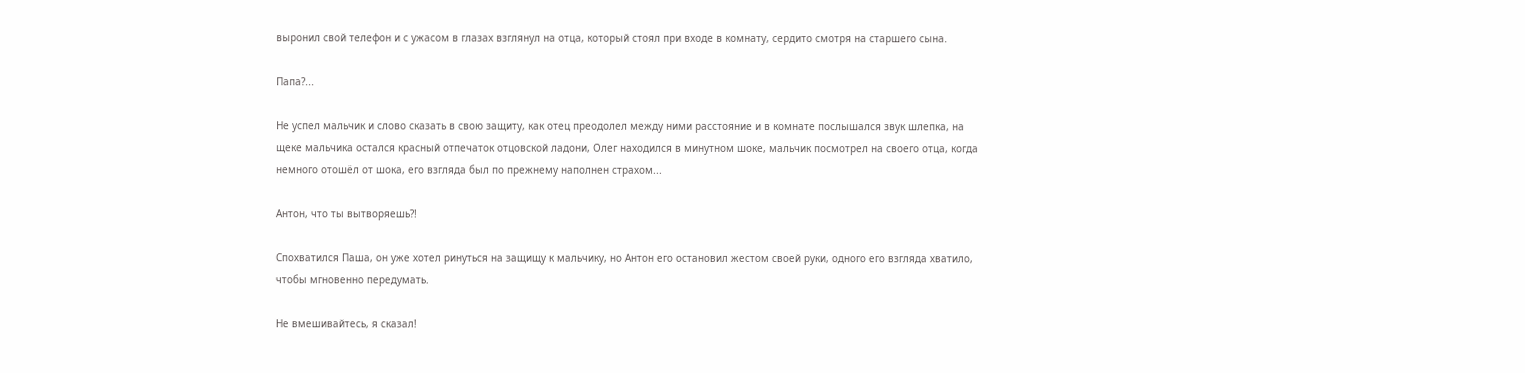выронил свой телефон и с ужасом в глазах взглянул на отца, который стоял при входе в комнату, сердито смотря на старшего сына.

Папа?...

Не успел мальчик и слово сказать в свою защиту, как отец преодолел между ними расстояние и в комнате послышался звук шлепка, на щеке мальчика остался красный отпечаток отцовской ладони, Олег находился в минутном шоке, мальчик посмотрел на своего отца, когда немного отошёл от шока, его взгляда был по прежнему наполнен страхом...

Антон, что ты вытворяешь?!

Спохватился Паша, он уже хотел ринуться на защищу к мальчику, но Антон его остановил жестом своей руки, одного его взгляда хватило, чтобы мгновенно передумать.

Не вмешивайтесь, я сказал!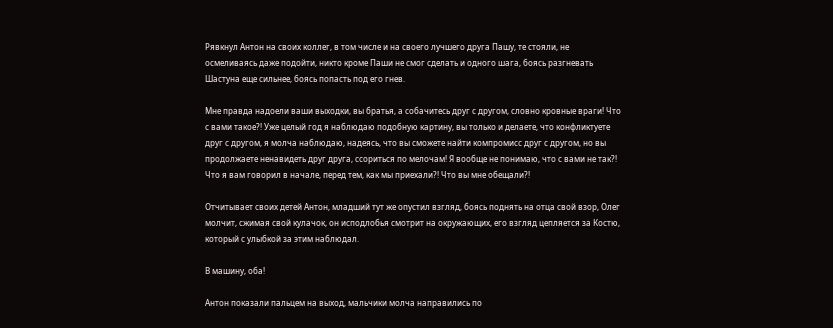Рявкнул Антон на своих коллег, в том числе и на своего лучшего друга Пашу, те стояли, не осмеливаясь даже подойти, никто кроме Паши не смог сделать и одного шага, боясь разгневать Шастуна еще сильнее, боясь попасть под его гнев.

Мне правда надоели ваши выходки, вы братья, а собачитесь друг с другом, словно кровные враги! Что с вами такое?! Уже целый год я наблюдаю подобную картину, вы только и делаете, что конфликтуете друг с другом, я молча наблюдаю, надеясь, что вы сможете найти компромисс друг с другом, но вы продолжаете ненавидеть друг друга, ссориться по мелочам! Я вообще не понимаю, что с вами не так?! Что я вам говорил в начале, перед тем, как мы приехали?! Что вы мне обещали?!

Отчитывает своих детей Антон, младший тут же опустил взгляд, боясь поднять на отца свой взор, Олег молчит, сжимая свой кулачок, он исподлобья смотрит на окружающих, его взгляд цепляется за Костю, который с улыбкой за этим наблюдал.

В машину, оба!

Антон показали пальцем на выход, мальчики молча направились по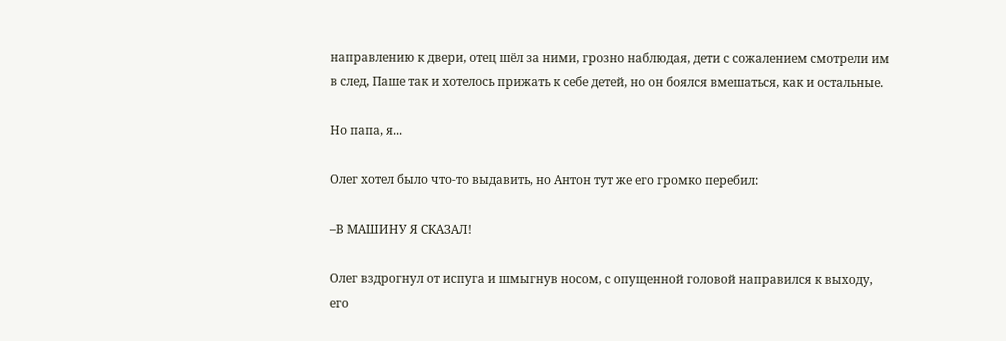направлению к двери, отец шёл за ними, грозно наблюдая, дети с сожалением смотрели им в след, Паше так и хотелось прижать к себе детей, но он боялся вмешаться, как и остальные.

Но папа, я...

Олег хотел было что-то выдавить, но Антон тут же его громко перебил:

–В МАШИНУ Я СКАЗАЛ!

Олег вздрогнул от испуга и шмыгнув носом, с опущенной головой направился к выходу, его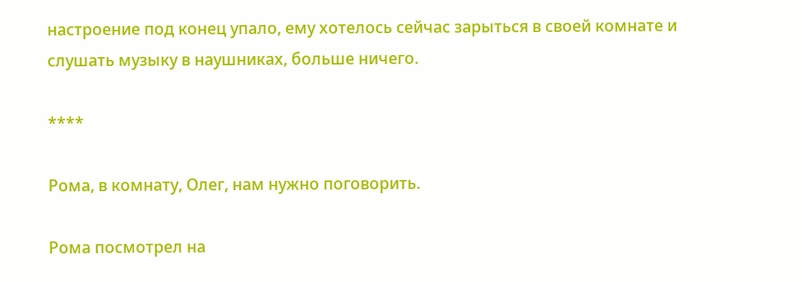настроение под конец упало, ему хотелось сейчас зарыться в своей комнате и слушать музыку в наушниках, больше ничего.

****

Рома, в комнату, Олег, нам нужно поговорить.

Рома посмотрел на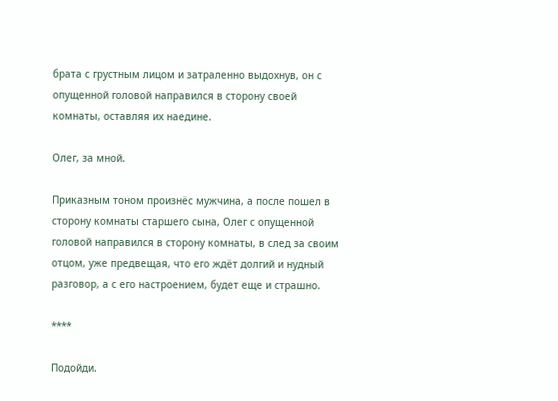брата с грустным лицом и затраленно выдохнув, он с опущенной головой направился в сторону своей комнаты, оставляя их наедине.

Олег, за мной.

Приказным тоном произнёс мужчина, а после пошел в сторону комнаты старшего сына, Олег с опущенной головой направился в сторону комнаты, в след за своим отцом, уже предвещая, что его ждёт долгий и нудный разговор, а с его настроением, будет еще и страшно.

****

Подойди.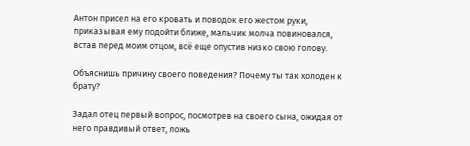Антон присел на его кровать и поводок его жестом руки, приказывая ему подойти ближе, мальчик молча повиновался, встав перед моим отцом, всё еще опустив низко свою голову.

Объяснишь причину своего поведения? Почему ты так холоден к брату?

Задал отец первый вопрос, посмотрев на своего сына, ожидая от него правдивый ответ, ложь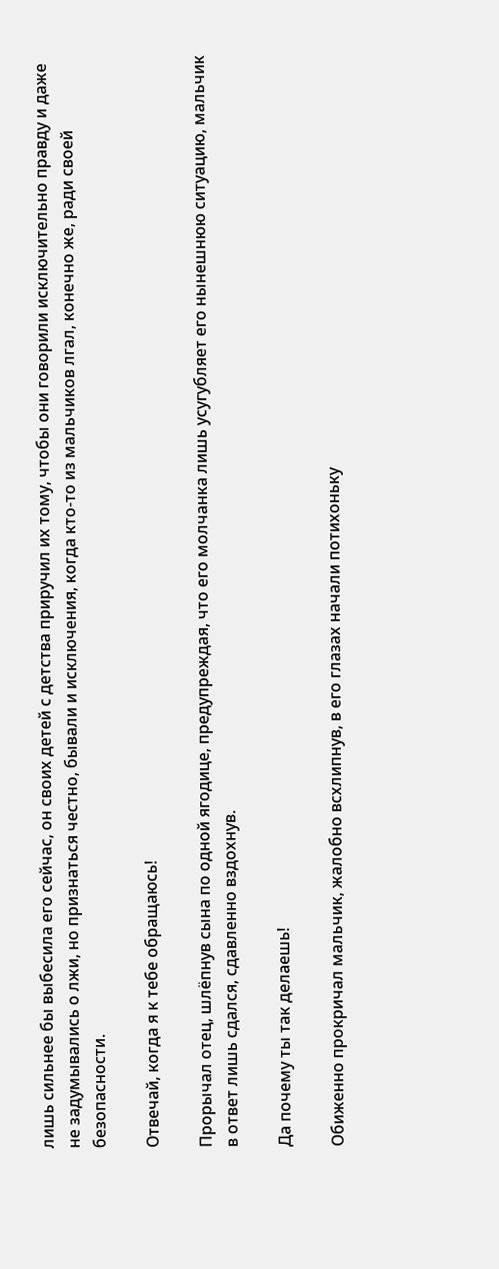лишь сильнее бы выбесила его сейчас, он своих детей с детства приручил их тому, чтобы они говорили исключительно правду и даже не задумывались о лжи, но признаться честно, бывали и исключения, когда кто-то из мальчиков лгал, конечно же, ради своей безопасности.

Отвечай, когда я к тебе обращаюсь!

Прорычал отец, шлёпнув сына по одной ягодице, предупреждая, что его молчанка лишь усугубляет его нынешнюю ситуацию, мальчик в ответ лишь сдался, сдавленно вздохнув.

Да почему ты так делаешь!

Обиженно прокричал мальчик, жалобно всхлипнув, в его глазах начали потихоньку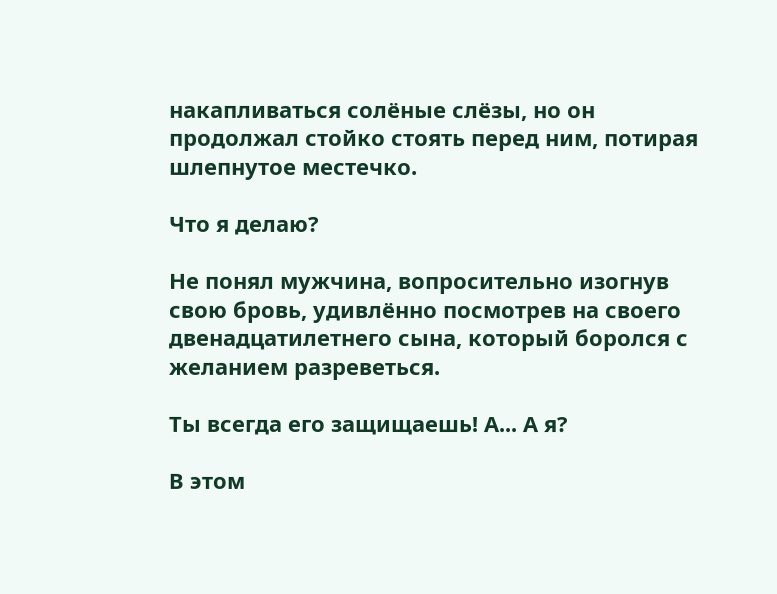накапливаться солёные слёзы, но он продолжал стойко стоять перед ним, потирая шлепнутое местечко.

Что я делаю?

Не понял мужчина, вопросительно изогнув свою бровь, удивлённо посмотрев на своего двенадцатилетнего сына, который боролся с желанием разреветься.

Ты всегда его защищаешь! А... А я?

В этом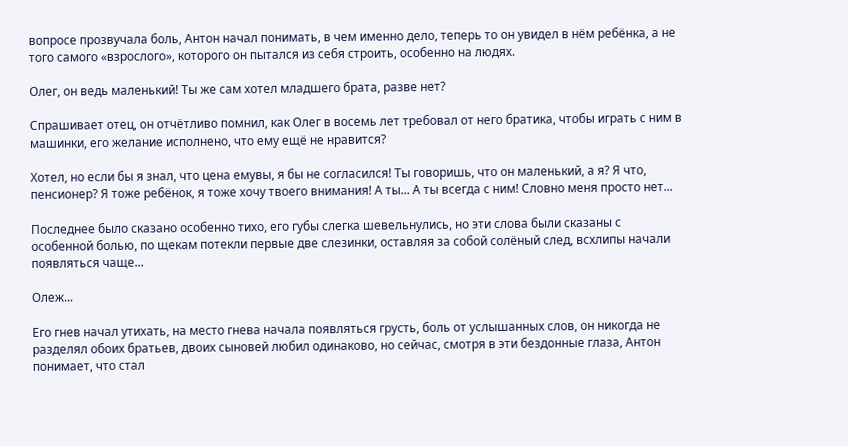вопросе прозвучала боль, Антон начал понимать, в чем именно дело, теперь то он увидел в нём ребёнка, а не того самого «взрослого», которого он пытался из себя строить, особенно на людях.

Олег, он ведь маленький! Ты же сам хотел младшего брата, разве нет?

Спрашивает отец, он отчётливо помнил, как Олег в восемь лет требовал от него братика, чтобы играть с ним в машинки, его желание исполнено, что ему ещё не нравится?

Хотел, но если бы я знал, что цена емувы, я бы не согласился! Ты говоришь, что он маленький, а я? Я что, пенсионер? Я тоже ребёнок, я тоже хочу твоего внимания! А ты... А ты всегда с ним! Словно меня просто нет...

Последнее было сказано особенно тихо, его губы слегка шевельнулись, но эти слова были сказаны с особенной болью, по щекам потекли первые две слезинки, оставляя за собой солёный след, всхлипы начали появляться чаще...

Олеж...

Его гнев начал утихать, на место гнева начала появляться грусть, боль от услышанных слов, он никогда не разделял обоих братьев, двоих сыновей любил одинаково, но сейчас, смотря в эти бездонные глаза, Антон понимает, что стал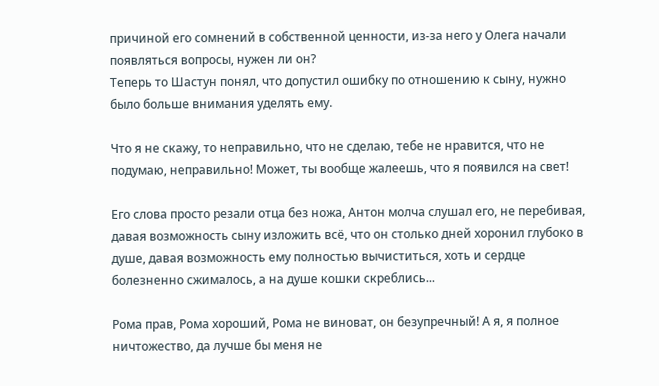причиной его сомнений в собственной ценности, из-за него у Олега начали появляться вопросы, нужен ли он?
Теперь то Шастун понял, что допустил ошибку по отношению к сыну, нужно было больше внимания уделять ему.

Что я не скажу, то неправильно, что не сделаю, тебе не нравится, что не подумаю, неправильно! Может, ты вообще жалеешь, что я появился на свет!

Его слова просто резали отца без ножа, Антон молча слушал его, не перебивая, давая возможность сыну изложить всё, что он столько дней хоронил глубоко в душе, давая возможность ему полностью вычиститься, хоть и сердце болезненно сжималось, а на душе кошки скреблись...

Рома прав, Рома хороший, Рома не виноват, он безупречный! А я, я полное ничтожество, да лучше бы меня не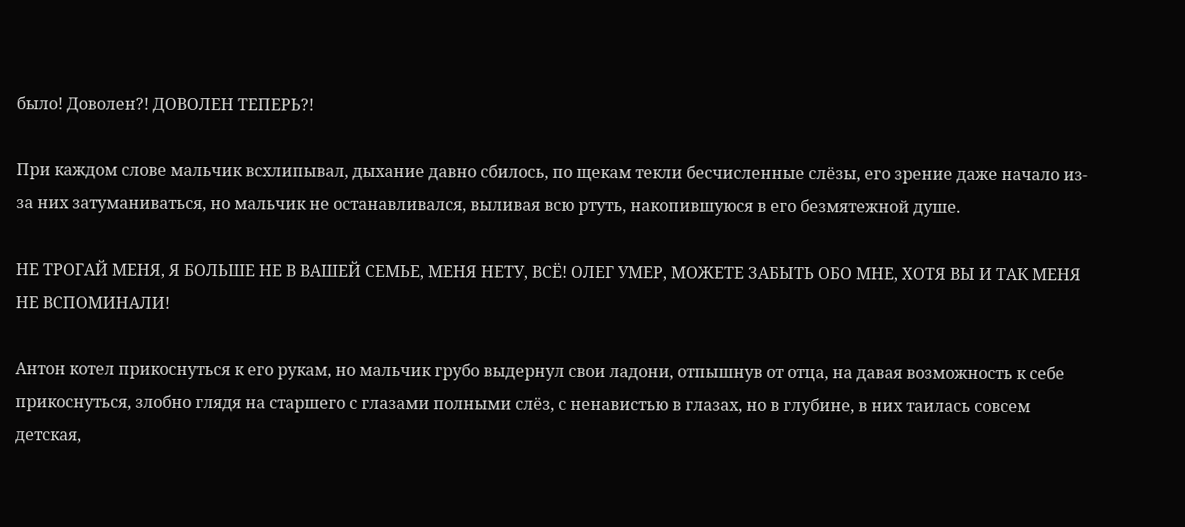было! Доволен?! ДОВОЛЕН ТЕПЕРЬ?!

При каждом слове мальчик всхлипывал, дыхание давно сбилось, по щекам текли бесчисленные слёзы, его зрение даже начало из-за них затуманиваться, но мальчик не останавливался, выливая всю ртуть, накопившуюся в его безмятежной душе.

НЕ ТРОГАЙ МЕНЯ, Я БОЛЬШЕ НЕ В ВАШЕЙ СЕМЬЕ, МЕНЯ НЕТУ, ВСЁ! ОЛЕГ УМЕР, МОЖЕТЕ ЗАБЫТЬ ОБО МНЕ, ХОТЯ ВЫ И ТАК МЕНЯ НЕ ВСПОМИНАЛИ!

Антон котел прикоснуться к его рукам, но мальчик грубо выдернул свои ладони, отпышнув от отца, на давая возможность к себе прикоснуться, злобно глядя на старшего с глазами полными слёз, с ненавистью в глазах, но в глубине, в них таилась совсем детская,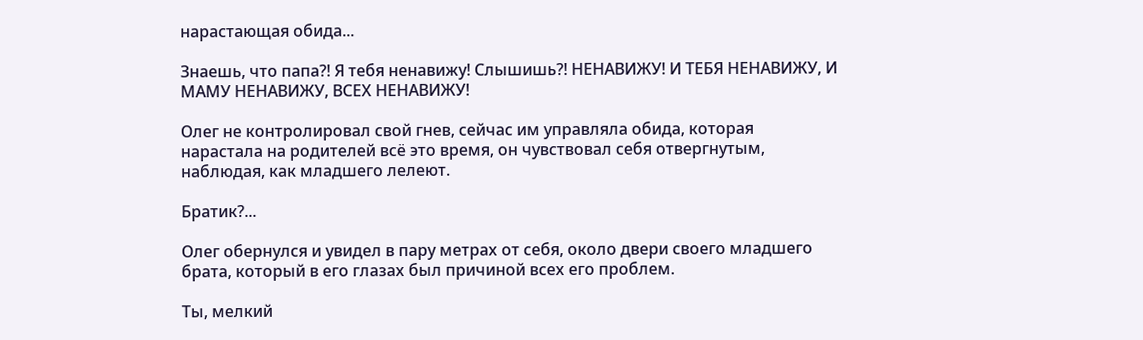нарастающая обида...

Знаешь, что папа?! Я тебя ненавижу! Слышишь?! НЕНАВИЖУ! И ТЕБЯ НЕНАВИЖУ, И МАМУ НЕНАВИЖУ, ВСЕХ НЕНАВИЖУ!

Олег не контролировал свой гнев, сейчас им управляла обида, которая нарастала на родителей всё это время, он чувствовал себя отвергнутым, наблюдая, как младшего лелеют.

Братик?...

Олег обернулся и увидел в пару метрах от себя, около двери своего младшего брата, который в его глазах был причиной всех его проблем.

Ты, мелкий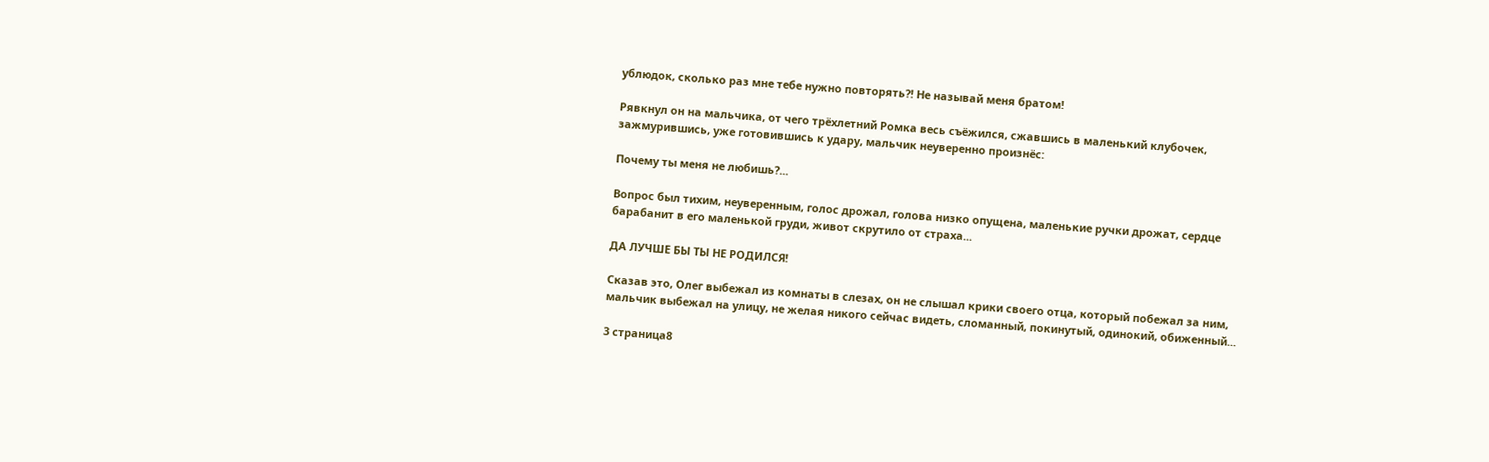ублюдок, сколько раз мне тебе нужно повторять?! Не называй меня братом!

Рявкнул он на мальчика, от чего трёхлетний Ромка весь съёжился, сжавшись в маленький клубочек, зажмурившись, уже готовившись к удару, мальчик неуверенно произнёс:

Почему ты меня не любишь?...

Вопрос был тихим, неуверенным, голос дрожал, голова низко опущена, маленькие ручки дрожат, сердце барабанит в его маленькой груди, живот скрутило от страха...

ДА ЛУЧШЕ БЫ ТЫ НЕ РОДИЛСЯ!

Сказав это, Олег выбежал из комнаты в слезах, он не слышал крики своего отца, который побежал за ним, мальчик выбежал на улицу, не желая никого сейчас видеть, сломанный, покинутый, одинокий, обиженный...

3 страница8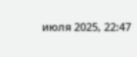июля 2025, 22:47